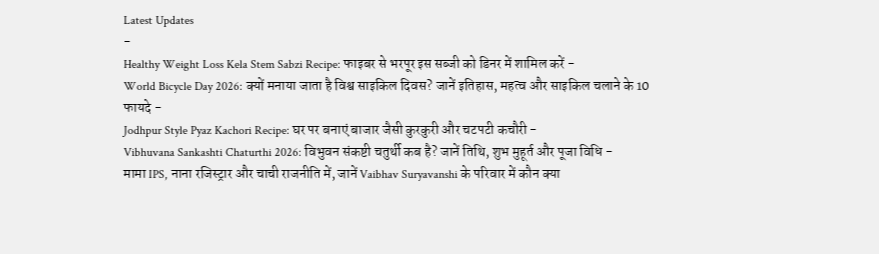Latest Updates
-
Healthy Weight Loss Kela Stem Sabzi Recipe: फाइबर से भरपूर इस सब्जी को डिनर में शामिल करें -
World Bicycle Day 2026: क्यों मनाया जाता है विश्व साइकिल दिवस? जानें इतिहास, महत्व और साइकिल चलाने के 10 फायदे -
Jodhpur Style Pyaz Kachori Recipe: घर पर बनाएं बाजार जैसी कुरकुरी और चटपटी कचौरी -
Vibhuvana Sankashti Chaturthi 2026: विभुवन संकष्टी चतुर्थी कब है? जानें तिथि, शुभ मुहूर्त और पूजा विधि -
मामा IPS, नाना रजिस्ट्रार और चाची राजनीति में, जानें Vaibhav Suryavanshi के परिवार में कौन क्या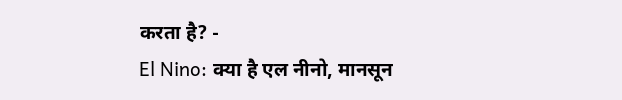करता है? -
El Nino: क्या है एल नीनो, मानसून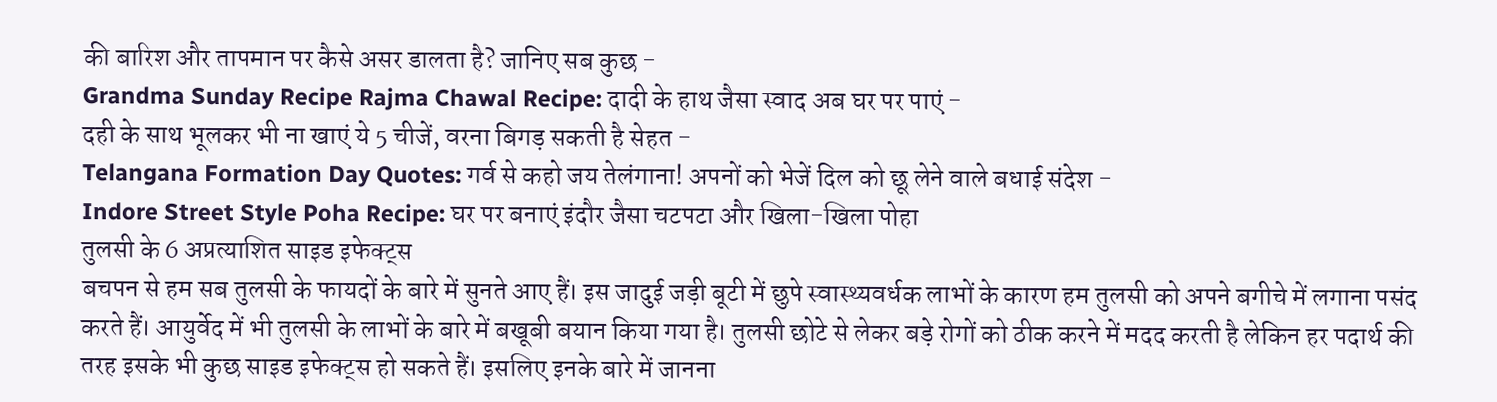की बारिश और तापमान पर कैसे असर डालता है? जानिए सब कुछ -
Grandma Sunday Recipe Rajma Chawal Recipe: दादी के हाथ जैसा स्वाद अब घर पर पाएं -
दही के साथ भूलकर भी ना खाएं ये 5 चीजें, वरना बिगड़ सकती है सेहत -
Telangana Formation Day Quotes: गर्व से कहो जय तेलंगाना! अपनों को भेजें दिल को छू लेने वाले बधाई संदेश -
Indore Street Style Poha Recipe: घर पर बनाएं इंदौर जैसा चटपटा और खिला-खिला पोहा
तुलसी के 6 अप्रत्याशित साइड इफेक्ट्स
बचपन से हम सब तुलसी के फायदों के बारे में सुनते आए हैं। इस जादुई जड़ी बूटी में छुपे स्वास्थ्यवर्धक लाभों के कारण हम तुलसी को अपने बगीचे में लगाना पसंद करते हैं। आयुर्वेद में भी तुलसी के लाभों के बारे में बखूबी बयान किया गया है। तुलसी छोटे से लेकर बड़े रोगों को ठीक करने में मदद करती है लेकिन हर पदार्थ की तरह इसके भी कुछ साइड इफेक्ट्स हो सकते हैं। इसलिए इनके बारे में जानना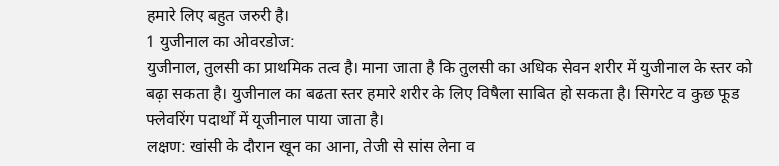हमारे लिए बहुत जरुरी है।
1 युजीनाल का ओवरडोज:
युजीनाल, तुलसी का प्राथमिक तत्व है। माना जाता है कि तुलसी का अधिक सेवन शरीर में युजीनाल के स्तर को बढ़ा सकता है। युजीनाल का बढता स्तर हमारे शरीर के लिए विषैला साबित हो सकता है। सिगरेट व कुछ फूड फ्लेवरिंग पदार्थों में यूजीनाल पाया जाता है।
लक्षण: खांसी के दौरान खून का आना, तेजी से सांस लेना व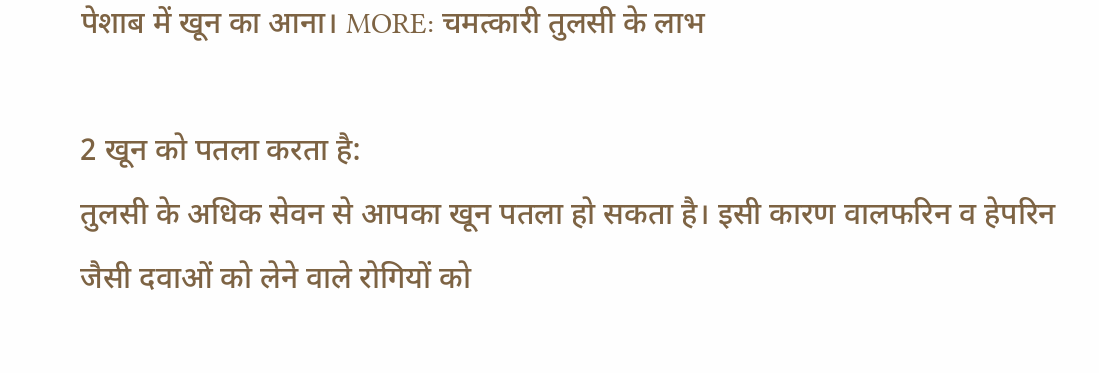पेशाब में खून का आना। MORE: चमत्कारी तुलसी के लाभ

2 खून को पतला करता है:
तुलसी के अधिक सेवन से आपका खून पतला हो सकता है। इसी कारण वालफरिन व हेपरिन जैसी दवाओं को लेने वाले रोगियों को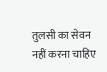तुलसी का सेवन नहीं करना चाहिए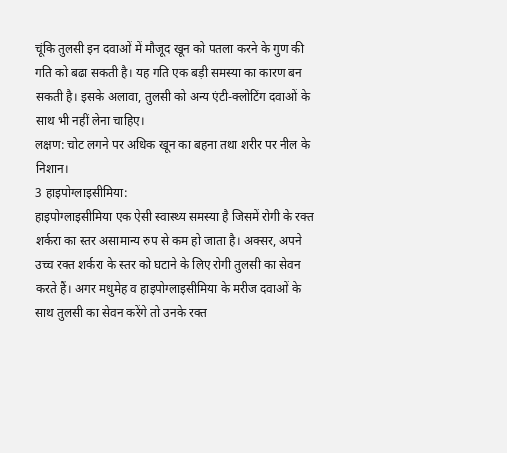चूंकि तुलसी इन दवाओं में मौजूद खून को पतला करने के गुण की गति को बढा सकती है। यह गति एक बड़ी समस्या का कारण बन सकती है। इसके अलावा, तुलसी को अन्य एंटी-क्लोटिंग दवाओं के साथ भी नहीं लेना चाहिए।
लक्षण: चोट लगने पर अधिक खून का बहना तथा शरीर पर नील के निशान।
3 हाइपोग्लाइसीमिया:
हाइपोग्लाइसीमिया एक ऐसी स्वास्थ्य समस्या है जिसमें रोगी के रक्त शर्करा का स्तर असामान्य रुप से कम हो जाता है। अक्सर, अपने उच्च रक्त शर्करा के स्तर को घटाने के लिए रोगी तुलसी का सेवन करते हैं। अगर मधुमेह व हाइपोग्लाइसीमिया के मरीज दवाओं के साथ तुलसी का सेवन करेंगे तो उनके रक्त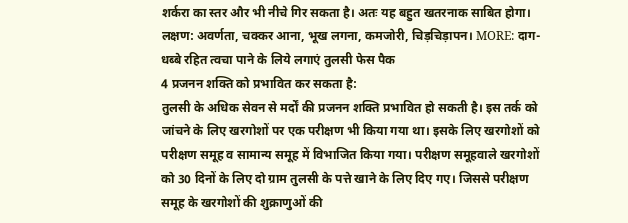शर्करा का स्तर और भी नीचे गिर सकता है। अतः यह बहुत खतरनाक साबित होगा।
लक्षण: अवर्णता, चक्कर आना, भूख लगना, कमजोरी, चिड़चिड़ापन। MORE: दाग-धब्बे रहित त्वचा पाने के लिये लगाएं तुलसी फेस पैक
4 प्रजनन शक्ति को प्रभावित कर सकता है:
तुलसी के अधिक सेवन से मर्दों की प्रजनन शक्ति प्रभावित हो सकती है। इस तर्क को जांचने के लिए खरगोशों पर एक परीक्षण भी किया गया था। इसके लिए खरगोशों को परीक्षण समूह व सामान्य समूह में विभाजित किया गया। परीक्षण समूहवाले खरगोशों को 30 दिनों के लिए दो ग्राम तुलसी के पत्ते खाने के लिए दिए गए। जिससे परीक्षण समूह के खरगोशों की शुक्राणुओं की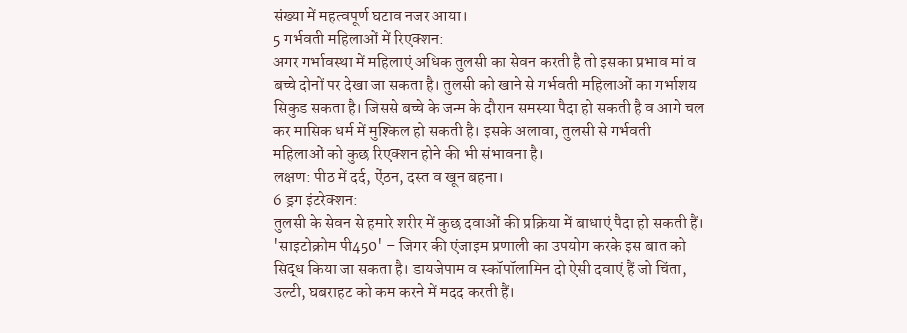संख्या में महत्वपूर्ण घटाव नजर आया।
5 गर्भवती महिलाओं में रिएक्शन:
अगर गर्भावस्था में महिलाएं अधिक तुलसी का सेवन करती है तो इसका प्रभाव मां व बच्चे दोनों पर देखा जा सकता है। तुलसी को खाने से गर्भवती महिलाओं का गर्भाशय सिकुड सकता है। जिससे बच्चे के जन्म के दौरान समस्या पैदा हो सकती है व आगे चल कर मासिक धर्म में मुश्किल हो सकती है। इसके अलावा, तुलसी से गर्भवती महिलाओं को कुछ रिएक्शन होने की भी संभावना है।
लक्षण: पीठ में दर्द, ऐंठन, दस्त व खून बहना।
6 ड्रग इंटरेक्शन:
तुलसी के सेवन से हमारे शरीर में कुछ दवाओं की प्रक्रिया में बाधाएं पैदा हो सकती हैं। 'साइटोक्रोम पी450' – जिगर की एंजाइम प्रणाली का उपयोग करके इस बात को सिद्ध किया जा सकता है। डायजेपाम व स्कॉपॉलामिन दो ऐसी दवाएं हैं जो चिंता, उल्टी, घबराहट को कम करने में मदद करती हैं।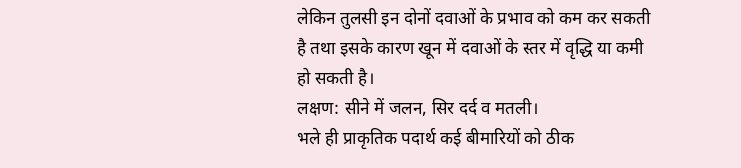लेकिन तुलसी इन दोनों दवाओं के प्रभाव को कम कर सकती है तथा इसके कारण खून में दवाओं के स्तर में वृद्धि या कमी हो सकती है।
लक्षण: सीने में जलन, सिर दर्द व मतली।
भले ही प्राकृतिक पदार्थ कई बीमारियों को ठीक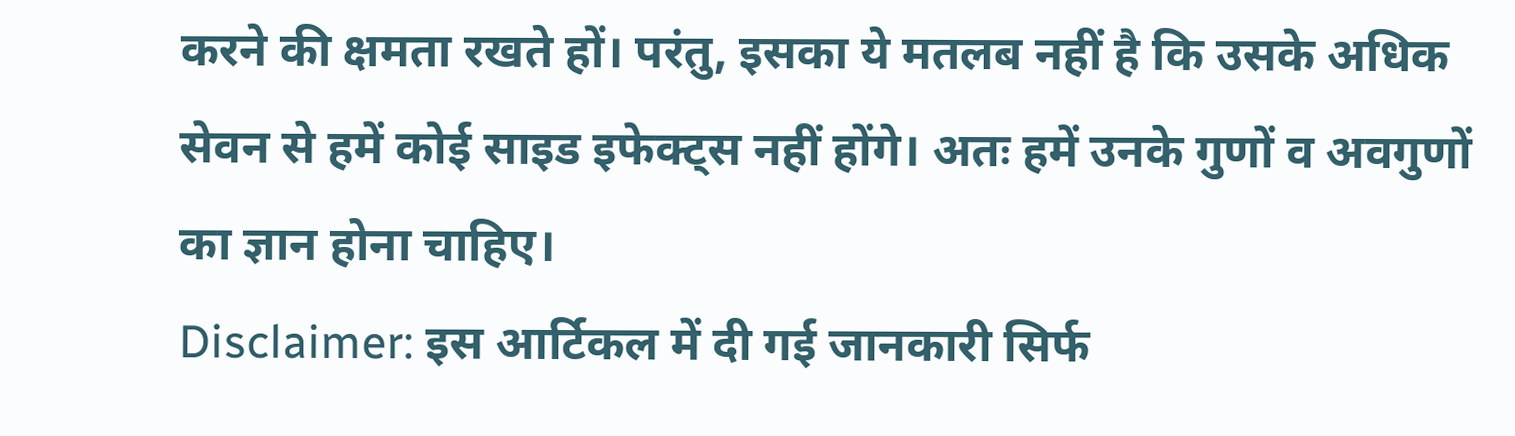करने की क्षमता रखते हों। परंतु, इसका ये मतलब नहीं है कि उसके अधिक सेवन से हमें कोई साइड इफेक्ट्स नहीं होंगे। अतः हमें उनके गुणों व अवगुणों का ज्ञान होना चाहिए।
Disclaimer: इस आर्टिकल में दी गई जानकारी सिर्फ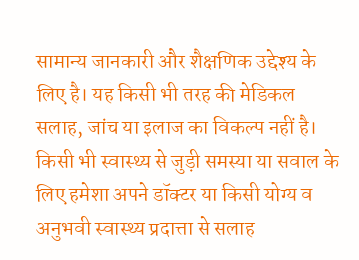सामान्य जानकारी और शैक्षणिक उद्देश्य के लिए है। यह किसी भी तरह की मेडिकल सलाह, जांच या इलाज का विकल्प नहीं है। किसी भी स्वास्थ्य से जुड़ी समस्या या सवाल के लिए हमेशा अपने डॉक्टर या किसी योग्य व अनुभवी स्वास्थ्य प्रदात्ता से सलाह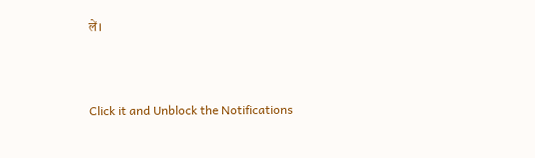लें।



Click it and Unblock the Notifications